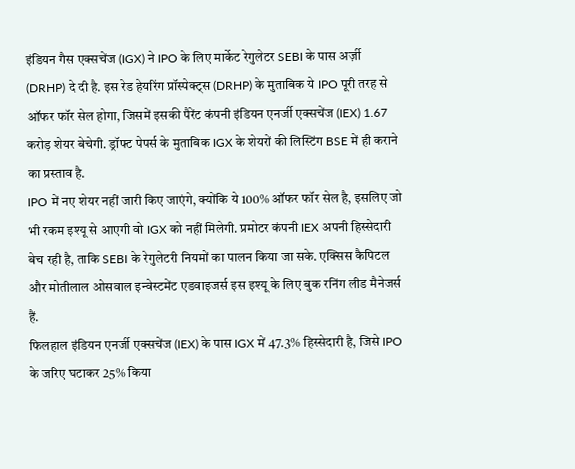इंडियन गैस एक्सचेंज (IGX) ने IPO के लिए मार्केट रेगुलेटर SEBI के पास अर्ज़ी (DRHP) दे दी है. इस रेड हेयरिंग प्रॉस्पेक्ट्स (DRHP) के मुताबिक ये IPO पूरी तरह से ऑफर फॉर सेल होगा, जिसमें इसकी पैरेंट कंपनी इंडियन एनर्जी एक्सचेंज (IEX) 1.67 करोड़ शेयर बेचेगी. ड्रॉफ्ट पेपर्स के मुताबिक IGX के शेयरों की लिस्टिंग BSE में ही कराने का प्रस्ताव है.
IPO में नए शेयर नहीं जारी किए जाएंगे, क्योंकि ये 100% ऑफर फॉर सेल है, इसलिए जो भी रकम इश्यू से आएगी वो IGX को नहीं मिलेगी. प्रमोटर कंपनी IEX अपनी हिस्सेदारी बेच रही है, ताकि SEBI के रेगुलेटरी नियमों का पालन किया जा सके. एक्सिस कैपिटल और मोतीलाल ओसवाल इन्वेस्टमेंट एडवाइजर्स इस इश्यू के लिए बुक रनिंग लीड मैनेजर्स हैं.
फिलहाल इंडियन एनर्जी एक्सचेंज (IEX) के पास IGX में 47.3% हिस्सेदारी है, जिसे IPO के जरिए घटाकर 25% किया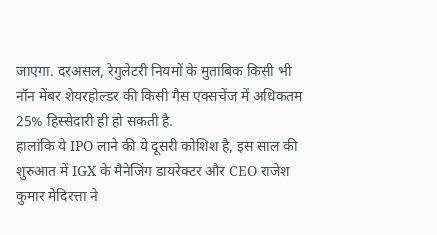जाएगा. दरअसल, रेगुलेटरी नियमों के मुताबिक किसी भी नॉन मेंबर शेयरहोल्डर की किसी गैस एक्सचेंज में अधिकतम 25% हिस्सेदारी ही हो सकती है.
हालांकि ये IPO लाने की ये दूसरी कोशिश है, इस साल की शुरुआत में IGX के मैनेजिंग डायरेक्टर और CEO राजेश कुमार मेदिरत्ता ने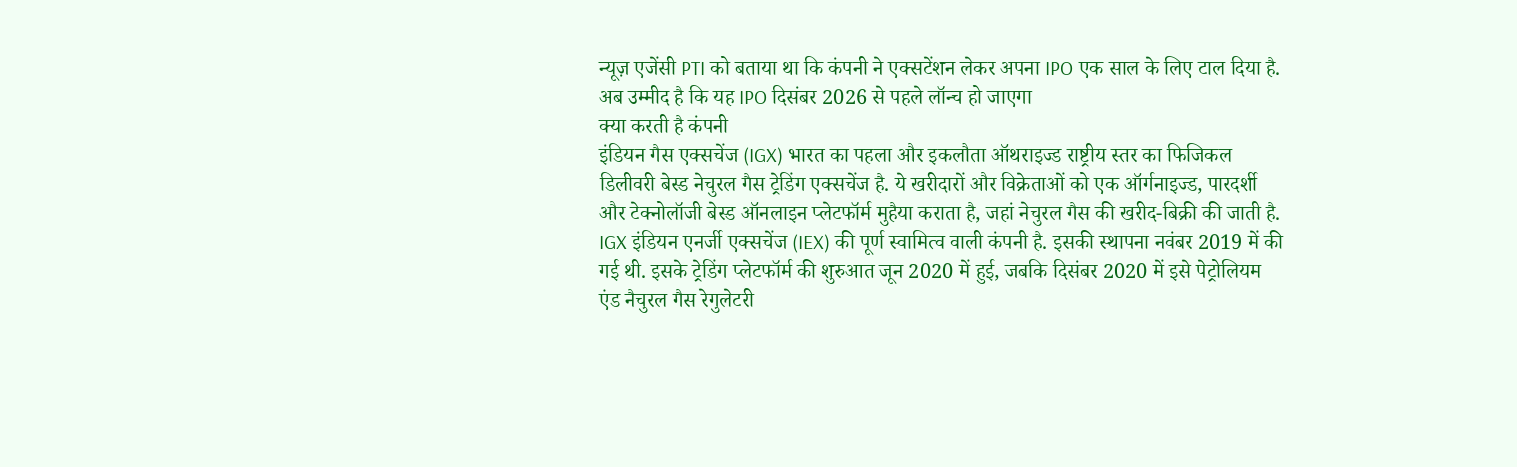न्यूज़ एजेंसी PTI को बताया था कि कंपनी ने एक्सटेंशन लेकर अपना IPO एक साल के लिए टाल दिया है. अब उम्मीद है कि यह IPO दिसंबर 2026 से पहले लॉन्च हो जाएगा
क्या करती है कंपनी
इंडियन गैस एक्सचेंज (IGX) भारत का पहला और इकलौता ऑथराइज्ड राष्ट्रीय स्तर का फिजिकल डिलीवरी बेस्ड नेचुरल गैस ट्रेडिंग एक्सचेंज है. ये खरीदारों और विक्रेताओं को एक ऑर्गनाइज्ड, पारदर्शी और टेक्नोलॉजी बेस्ड ऑनलाइन प्लेटफॉर्म मुहैया कराता है, जहां नेचुरल गैस की खरीद-बिक्री की जाती है.
IGX इंडियन एनर्जी एक्सचेंज (IEX) की पूर्ण स्वामित्व वाली कंपनी है. इसकी स्थापना नवंबर 2019 में की गई थी. इसके ट्रेडिंग प्लेटफॉर्म की शुरुआत जून 2020 में हुई, जबकि दिसंबर 2020 में इसे पेट्रोलियम एंड नैचुरल गैस रेगुलेटरी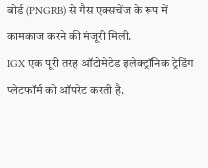बोर्ड (PNGRB) से गैस एक्सचेंज के रूप में कामकाज करने की मंजूरी मिली.
IGX एक पूरी तरह ऑटोमेटेड इलेक्ट्रॉनिक ट्रेडिंग प्लेटफॉर्म को ऑपरेट करती है.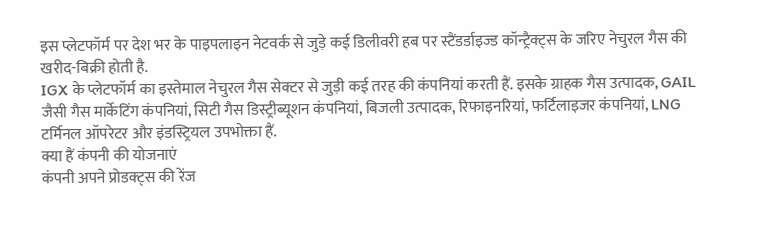इस प्लेटफॉर्म पर देश भर के पाइपलाइन नेटवर्क से जुड़े कई डिलीवरी हब पर स्टैंडर्डाइज्ड कॉन्ट्रैक्ट्स के जरिए नेचुरल गैस की खरीद-बिक्री होती है.
IGX के प्लेटफॉर्म का इस्तेमाल नेचुरल गैस सेक्टर से जुड़ी कई तरह की कंपनियां करती हैं. इसके ग्राहक गैस उत्पादक, GAIL जैसी गैस मार्केटिंग कंपनियां, सिटी गैस डिस्ट्रीब्यूशन कंपनियां, बिजली उत्पादक, रिफाइनरियां, फर्टिलाइजर कंपनियां, LNG टर्मिनल ऑपरेटर और इंडस्ट्रियल उपभोक्ता हैं.
क्या हैं कंपनी की योजनाएं
कंपनी अपने प्रोडक्ट्स की रेंज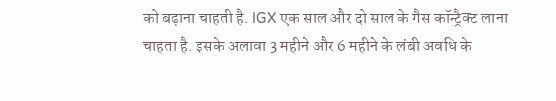को बढ़ाना चाहती है. IGX एक साल और दो साल के गैस कॉन्ट्रैक्ट लाना चाहता है. इसके अलावा 3 महीने और 6 महीने के लंबी अवधि के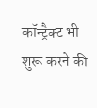कॉन्ट्रैक्ट भी शुरू करने की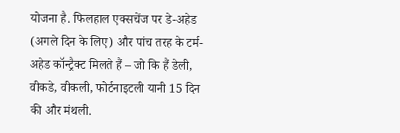योजना है. फिलहाल एक्सचेंज पर डे-अहेड (अगले दिन के लिए) और पांच तरह के टर्म-अहेड कॉन्ट्रैक्ट मिलते हैं – जो कि हैं डेली, वीकडे, वीकली, फोर्टनाइटली यानी 15 दिन की और मंथली.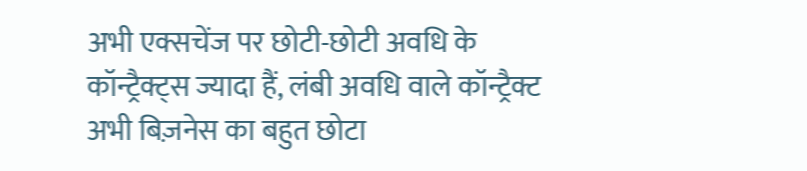अभी एक्सचेंज पर छोटी-छोटी अवधि के कॉन्ट्रैक्ट्स ज्यादा हैं, लंबी अवधि वाले कॉन्ट्रैक्ट अभी बिज़नेस का बहुत छोटा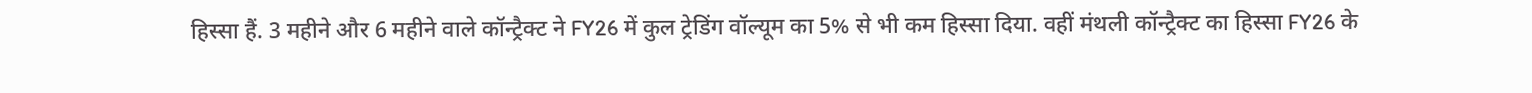हिस्सा हैं. 3 महीने और 6 महीने वाले कॉन्ट्रैक्ट ने FY26 में कुल ट्रेडिंग वॉल्यूम का 5% से भी कम हिस्सा दिया. वहीं मंथली कॉन्ट्रैक्ट का हिस्सा FY26 के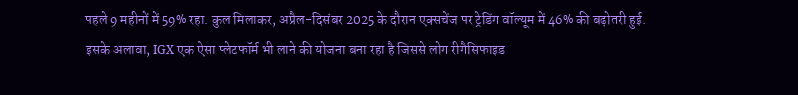पहले 9 महीनों में 59% रहा. कुल मिलाकर, अप्रैल-दिसंबर 2025 के दौरान एक्सचेंज पर ट्रेडिंग वॉल्यूम में 46% की बढ़ोतरी हुई.
इसके अलावा, IGX एक ऐसा प्लेटफॉर्म भी लाने की योजना बना रहा है जिससे लोग रीगैसिफाइड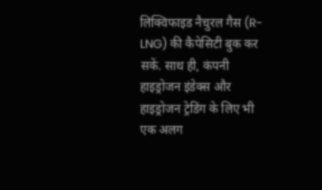लिक्विफाइड नैचुरल गैस (R-LNG) की कैपेसिटी बुक कर सकें. साथ ही, कंपनी हाइड्रोजन इंडेक्स और हाइड्रोजन ट्रेडिंग के लिए भी एक अलग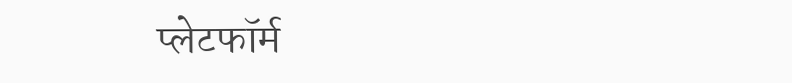प्लेटफॉर्म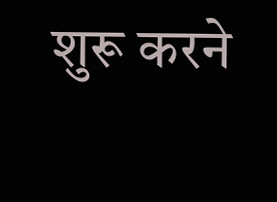शुरू करने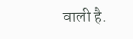वाली है.